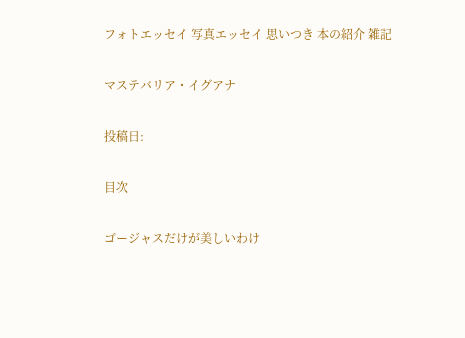フォトエッセイ 写真エッセイ 思いつき 本の紹介 雑記

マステバリア・イグアナ

投稿日:

目次

ゴージャスだけが美しいわけ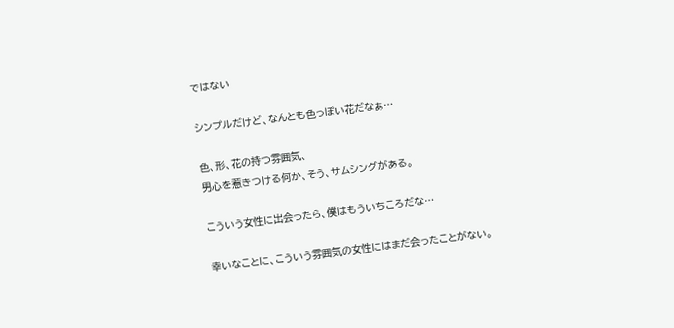ではない

シンプルだけど、なんとも色っぽい花だなぁ…

色、形、花の持つ雰囲気、
男心を惹きつける何か、そう、サムシングがある。

こういう女性に出会ったら、僕はもういちころだな…

幸いなことに、こういう雰囲気の女性にはまだ会ったことがない。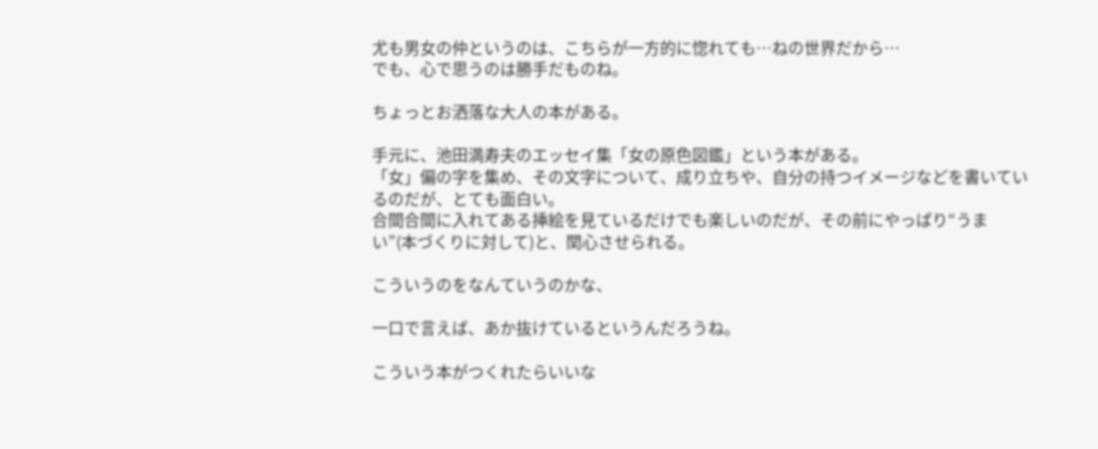尤も男女の仲というのは、こちらが一方的に惚れても…ねの世界だから…
でも、心で思うのは勝手だものね。

ちょっとお洒落な大人の本がある。

手元に、池田満寿夫のエッセイ集「女の原色図鑑」という本がある。
「女」偏の字を集め、その文字について、成り立ちや、自分の持つイメージなどを書いているのだが、とても面白い。
合間合間に入れてある挿絵を見ているだけでも楽しいのだが、その前にやっぱり“うまい”(本づくりに対して)と、関心させられる。

こういうのをなんていうのかな、

一口で言えば、あか抜けているというんだろうね。

こういう本がつくれたらいいな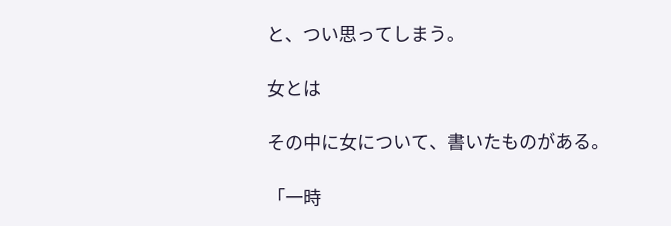と、つい思ってしまう。

女とは

その中に女について、書いたものがある。

「一時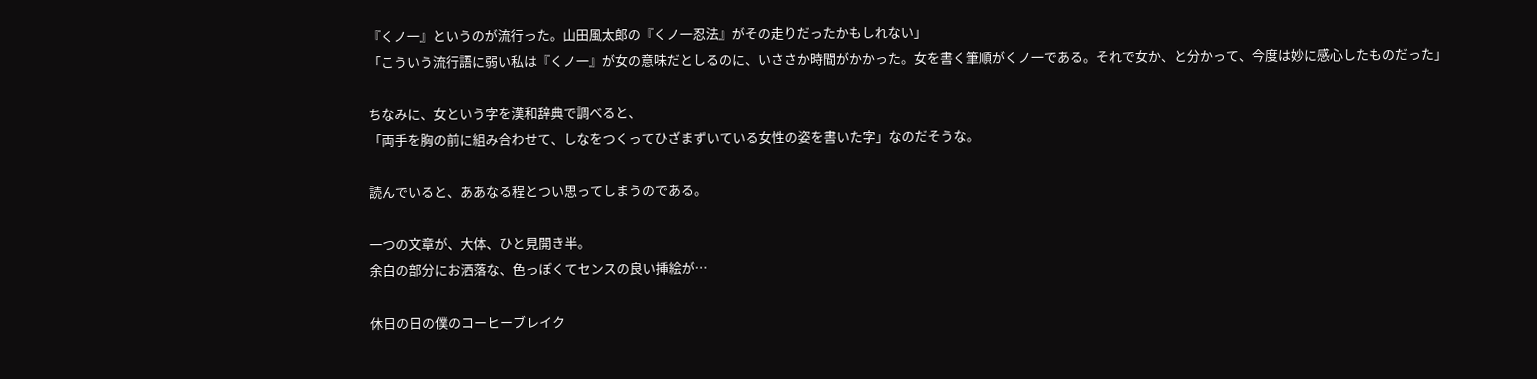『くノ一』というのが流行った。山田風太郎の『くノ一忍法』がその走りだったかもしれない」
「こういう流行語に弱い私は『くノ一』が女の意味だとしるのに、いささか時間がかかった。女を書く筆順がくノ一である。それで女か、と分かって、今度は妙に感心したものだった」

ちなみに、女という字を漢和辞典で調べると、
「両手を胸の前に組み合わせて、しなをつくってひざまずいている女性の姿を書いた字」なのだそうな。

読んでいると、ああなる程とつい思ってしまうのである。

一つの文章が、大体、ひと見開き半。
余白の部分にお洒落な、色っぽくてセンスの良い挿絵が…

休日の日の僕のコーヒーブレイク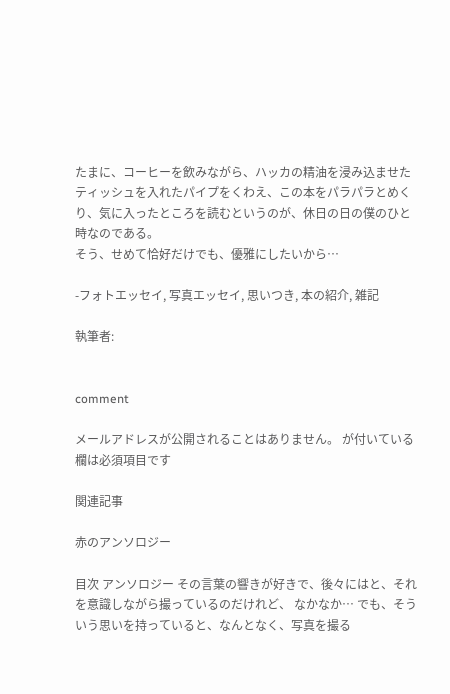たまに、コーヒーを飲みながら、ハッカの精油を浸み込ませたティッシュを入れたパイプをくわえ、この本をパラパラとめくり、気に入ったところを読むというのが、休日の日の僕のひと時なのである。
そう、せめて恰好だけでも、優雅にしたいから…

-フォトエッセイ, 写真エッセイ, 思いつき, 本の紹介, 雑記

執筆者:


comment

メールアドレスが公開されることはありません。 が付いている欄は必須項目です

関連記事

赤のアンソロジー

目次 アンソロジー その言葉の響きが好きで、後々にはと、それを意識しながら撮っているのだけれど、 なかなか… でも、そういう思いを持っていると、なんとなく、写真を撮る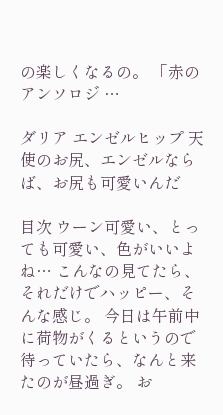の楽しくなるの。 「赤のアンソロジ …

ダリア エンゼルヒップ 天使のお尻、エンゼルならば、お尻も可愛いんだ

目次 ウーン可愛い、とっても可愛い、色がいいよね… こんなの見てたら、それだけでハッピー、そんな感じ。 今日は午前中に荷物がくるというので待っていたら、なんと来たのが昼過ぎ。 お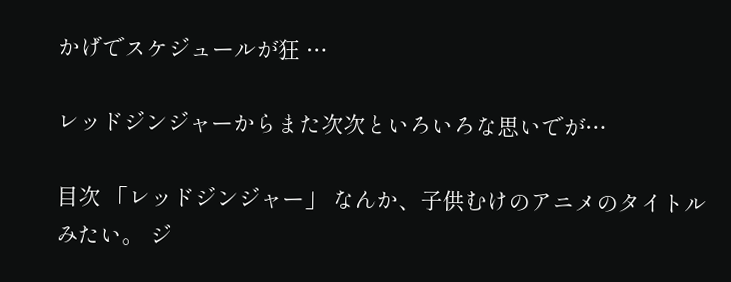かげでスケジュールが狂 …

レッドジンジャーからまた次次といろいろな思いでが…

目次 「レッドジンジャー」 なんか、子供むけのアニメのタイトルみたい。 ジ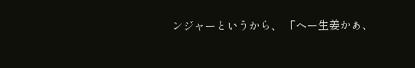ンジャーというから、 「ヘー生姜かぁ、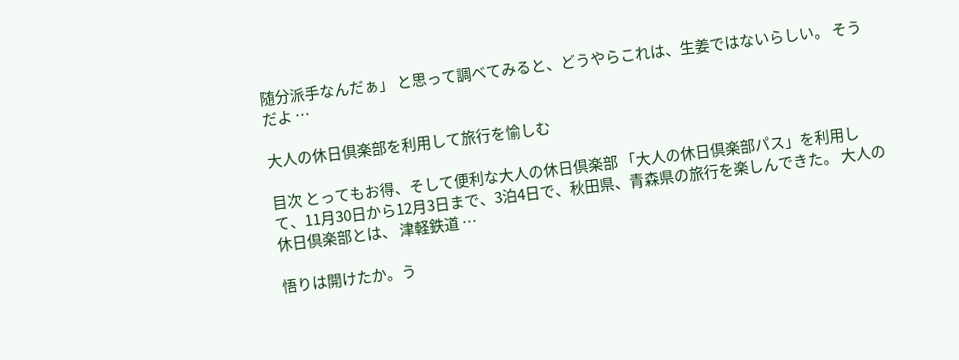随分派手なんだぁ」 と思って調べてみると、どうやらこれは、生姜ではないらしい。 そうだよ …

大人の休日倶楽部を利用して旅行を愉しむ

目次 とってもお得、そして便利な大人の休日倶楽部 「大人の休日倶楽部パス」を利用して、11月30日から12月3日まで、3泊4日で、秋田県、青森県の旅行を楽しんできた。 大人の休日倶楽部とは、 津軽鉄道 …

悟りは開けたか。う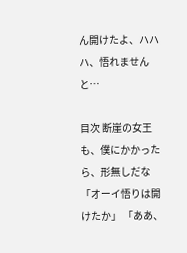ん開けたよ、ハハハ、悟れませんと…

目次 断崖の女王も、僕にかかったら、形無しだな 「オーイ悟りは開けたか」 「ああ、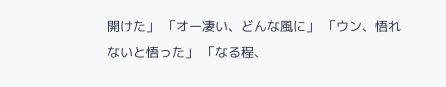開けた」 「オー凄い、どんな風に」 「ウン、悟れないと悟った」 「なる程、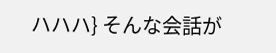ハハハ} そんな会話が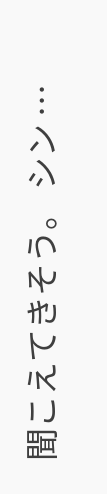聞こえてきそう。 シン …